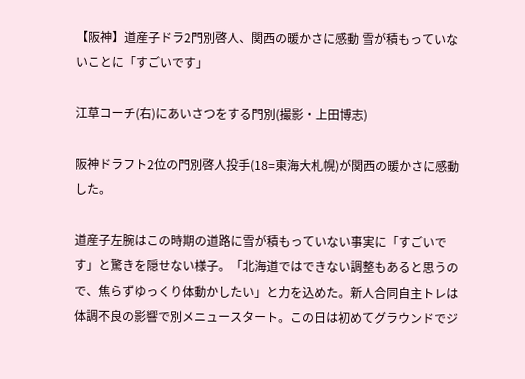【阪神】道産子ドラ2門別啓人、関西の暖かさに感動 雪が積もっていないことに「すごいです」

江草コーチ(右)にあいさつをする門別(撮影・上田博志)

阪神ドラフト2位の門別啓人投手(18=東海大札幌)が関西の暖かさに感動した。

道産子左腕はこの時期の道路に雪が積もっていない事実に「すごいです」と驚きを隠せない様子。「北海道ではできない調整もあると思うので、焦らずゆっくり体動かしたい」と力を込めた。新人合同自主トレは体調不良の影響で別メニュースタート。この日は初めてグラウンドでジ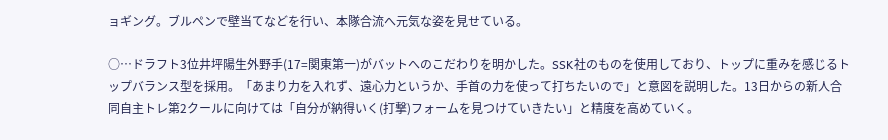ョギング。ブルペンで壁当てなどを行い、本隊合流へ元気な姿を見せている。

○…ドラフト3位井坪陽生外野手(17=関東第一)がバットへのこだわりを明かした。SSK社のものを使用しており、トップに重みを感じるトップバランス型を採用。「あまり力を入れず、遠心力というか、手首の力を使って打ちたいので」と意図を説明した。13日からの新人合同自主トレ第2クールに向けては「自分が納得いく(打撃)フォームを見つけていきたい」と精度を高めていく。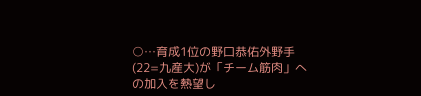○…育成1位の野口恭佑外野手(22=九産大)が「チーム筋肉」への加入を熱望し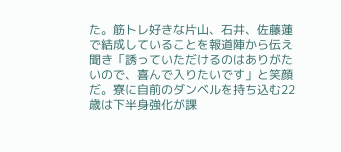た。筋トレ好きな片山、石井、佐藤蓮で結成していることを報道陣から伝え聞き「誘っていただけるのはありがたいので、喜んで入りたいです」と笑顔だ。寮に自前のダンベルを持ち込む22歳は下半身強化が課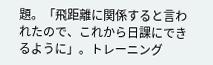題。「飛距離に関係すると言われたので、これから日課にできるように」。トレーニング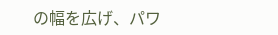の幅を広げ、パワ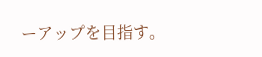ーアップを目指す。